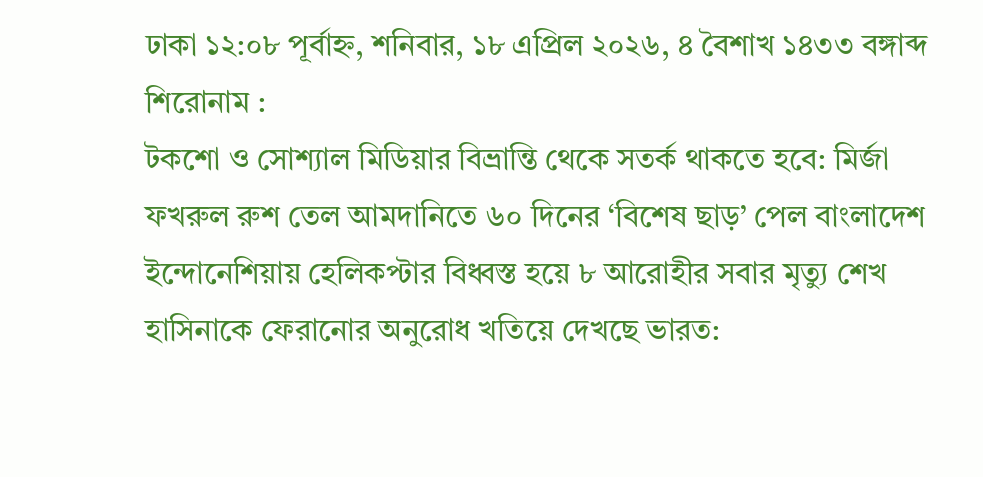ঢাকা ১২:০৮ পূর্বাহ্ন, শনিবার, ১৮ এপ্রিল ২০২৬, ৪ বৈশাখ ১৪৩৩ বঙ্গাব্দ
শিরোনাম :
টকশো ও সোশ্যাল মিডিয়ার বিভ্রান্তি থেকে সতর্ক থাকতে হবে: মির্জা ফখরুল রুশ তেল আমদানিতে ৬০ দিনের ‘বিশেষ ছাড়’ পেল বাংলাদেশ ইন্দোনেশিয়ায় হেলিকপ্টার বিধ্বস্ত হয়ে ৮ আরোহীর সবার মৃত্যু শেখ হাসিনাকে ফেরানোর অনুরোধ খতিয়ে দেখছে ভারত: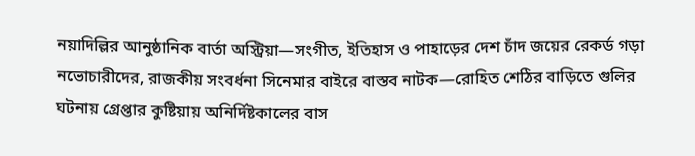নয়াদিল্লির আনুষ্ঠানিক বার্তা অস্ট্রিয়া—সংগীত, ইতিহাস ও পাহাড়ের দেশ চাঁদ জয়ের রেকর্ড গড়া নভোচারীদের, রাজকীয় সংবর্ধনা সিনেমার বাইরে বাস্তব নাটক—রোহিত শেঠির বাড়িতে গুলির ঘটনায় গ্রেপ্তার কুষ্টিয়ায় অনির্দিষ্টকালের বাস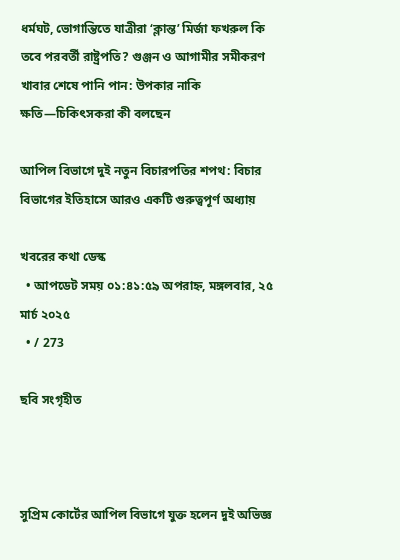ধর্মঘট, ভোগান্তিতে যাত্রীরা ‘ক্লান্ত’ মির্জা ফখরুল কি তবে পরবর্তী রাষ্ট্রপতি? গুঞ্জন ও আগামীর সমীকরণ খাবার শেষে পানি পান: উপকার নাকি ক্ষতি—চিকিৎসকরা কী বলছেন

আপিল বিভাগে দুই নতুন বিচারপতির শপথ: বিচার বিভাগের ইতিহাসে আরও একটি গুরুত্বপূর্ণ অধ্যায়

খবরের কথা ডেস্ক
  • আপডেট সময় ০১:৪১:৫৯ অপরাহ্ন, মঙ্গলবার, ২৫ মার্চ ২০২৫
  • / 273

ছবি সংগৃহীত



সুপ্রিম কোর্টের আপিল বিভাগে যুক্ত হলেন দুই অভিজ্ঞ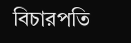বিচারপতি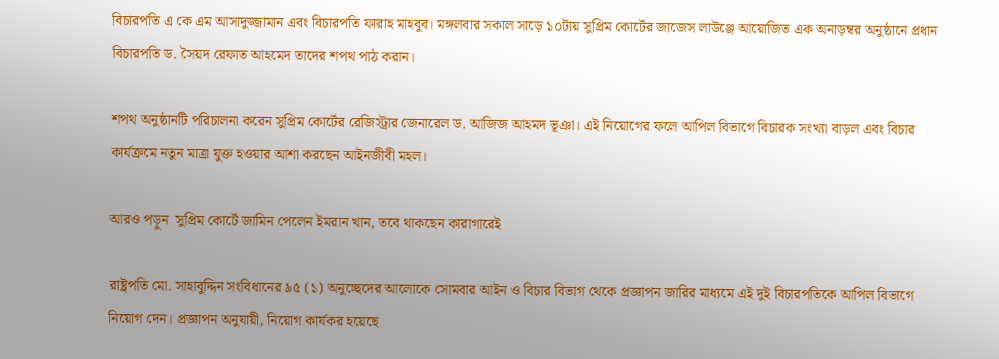বিচারপতি এ কে এম আসাদুজ্জামান এবং বিচারপতি ফারাহ মাহবুব। মঙ্গলবার সকাল সাড়ে ১০টায় সুপ্রিম কোর্টের জাজেস লাউঞ্জে আয়োজিত এক অনাড়ম্বর অনুষ্ঠানে প্রধান বিচারপতি ড. সৈয়দ রেফাত আহমেদ তাদের শপথ পাঠ করান।

শপথ অনুষ্ঠানটি পরিচালনা করেন সুপ্রিম কোর্টের রেজিস্ট্রার জেনারেল ড. আজিজ আহমদ ভূঞা। এই নিয়োগের ফলে আপিল বিভাগে বিচারক সংখ্যা বাড়ল এবং বিচার কার্যক্রমে নতুন মাত্রা যুক্ত হওয়ার আশা করছেন আইনজীবী মহল।

আরও পড়ুন  সুপ্রিম কোর্টে জামিন পেলেন ইমরান খান, তবে থাকছেন কারাগারেই

রাষ্ট্রপতি মো. সাহাবুদ্দিন সংবিধানের ৯৫ (১) অনুচ্ছেদের আলোকে সোমবার আইন ও বিচার বিভাগ থেকে প্রজ্ঞাপন জারির মাধ্যমে এই দুই বিচারপতিকে আপিল বিভাগে নিয়োগ দেন। প্রজ্ঞাপন অনুযায়ী, নিয়োগ কার্যকর হয়েছে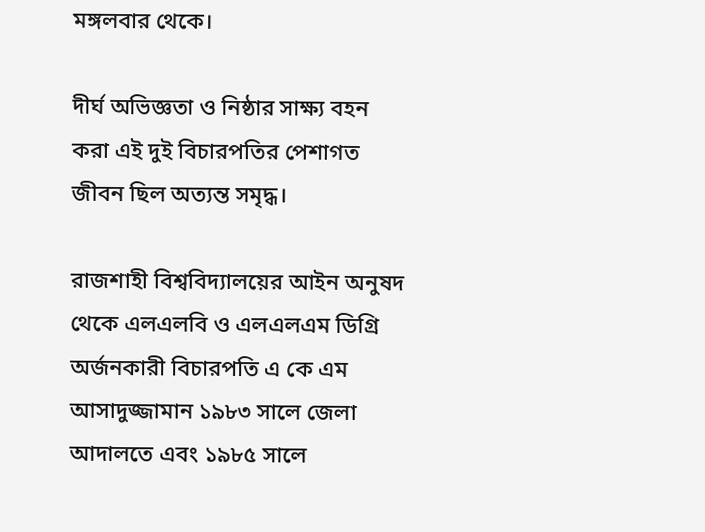মঙ্গলবার থেকে।

দীর্ঘ অভিজ্ঞতা ও নিষ্ঠার সাক্ষ্য বহন করা এই দুই বিচারপতির পেশাগত জীবন ছিল অত্যন্ত সমৃদ্ধ।

রাজশাহী বিশ্ববিদ্যালয়ের আইন অনুষদ থেকে এলএলবি ও এলএলএম ডিগ্রি অর্জনকারী বিচারপতি এ কে এম আসাদুজ্জামান ১৯৮৩ সালে জেলা আদালতে এবং ১৯৮৫ সালে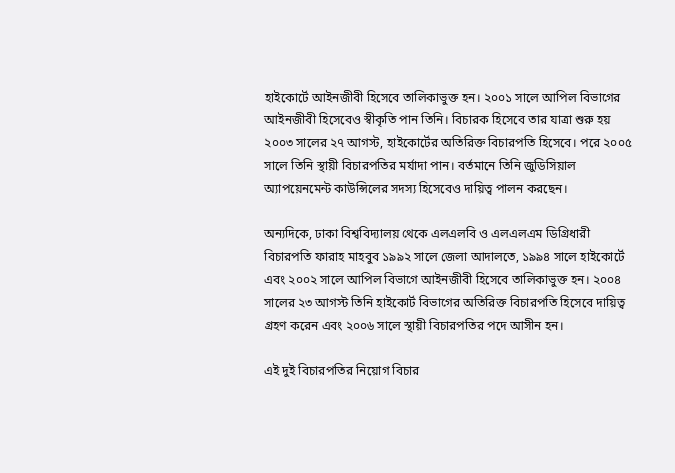হাইকোর্টে আইনজীবী হিসেবে তালিকাভুক্ত হন। ২০০১ সালে আপিল বিভাগের আইনজীবী হিসেবেও স্বীকৃতি পান তিনি। বিচারক হিসেবে তার যাত্রা শুরু হয় ২০০৩ সালের ২৭ আগস্ট, হাইকোর্টের অতিরিক্ত বিচারপতি হিসেবে। পরে ২০০৫ সালে তিনি স্থায়ী বিচারপতির মর্যাদা পান। বর্তমানে তিনি জুডিসিয়াল অ্যাপয়েনমেন্ট কাউন্সিলের সদস্য হিসেবেও দায়িত্ব পালন করছেন।

অন্যদিকে, ঢাকা বিশ্ববিদ্যালয় থেকে এলএলবি ও এলএলএম ডিগ্রিধারী বিচারপতি ফারাহ মাহবুব ১৯৯২ সালে জেলা আদালতে, ১৯৯৪ সালে হাইকোর্টে এবং ২০০২ সালে আপিল বিভাগে আইনজীবী হিসেবে তালিকাভুক্ত হন। ২০০৪ সালের ২৩ আগস্ট তিনি হাইকোর্ট বিভাগের অতিরিক্ত বিচারপতি হিসেবে দায়িত্ব গ্রহণ করেন এবং ২০০৬ সালে স্থায়ী বিচারপতির পদে আসীন হন।

এই দুই বিচারপতির নিয়োগ বিচার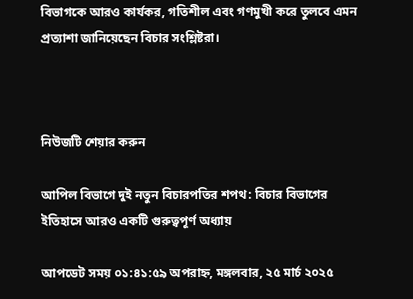বিভাগকে আরও কার্যকর, গতিশীল এবং গণমুখী করে তুলবে এমন প্রত্যাশা জানিয়েছেন বিচার সংশ্লিষ্টরা।



নিউজটি শেয়ার করুন

আপিল বিভাগে দুই নতুন বিচারপতির শপথ: বিচার বিভাগের ইতিহাসে আরও একটি গুরুত্বপূর্ণ অধ্যায়

আপডেট সময় ০১:৪১:৫৯ অপরাহ্ন, মঙ্গলবার, ২৫ মার্চ ২০২৫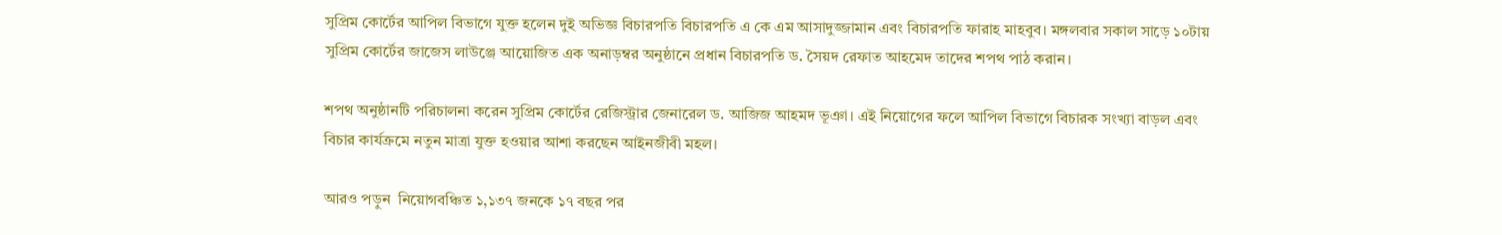সুপ্রিম কোর্টের আপিল বিভাগে যুক্ত হলেন দুই অভিজ্ঞ বিচারপতি বিচারপতি এ কে এম আসাদুজ্জামান এবং বিচারপতি ফারাহ মাহবুব। মঙ্গলবার সকাল সাড়ে ১০টায় সুপ্রিম কোর্টের জাজেস লাউঞ্জে আয়োজিত এক অনাড়ম্বর অনুষ্ঠানে প্রধান বিচারপতি ড. সৈয়দ রেফাত আহমেদ তাদের শপথ পাঠ করান।

শপথ অনুষ্ঠানটি পরিচালনা করেন সুপ্রিম কোর্টের রেজিস্ট্রার জেনারেল ড. আজিজ আহমদ ভূঞা। এই নিয়োগের ফলে আপিল বিভাগে বিচারক সংখ্যা বাড়ল এবং বিচার কার্যক্রমে নতুন মাত্রা যুক্ত হওয়ার আশা করছেন আইনজীবী মহল।

আরও পড়ুন  নিয়োগবঞ্চিত ১,১৩৭ জনকে ১৭ বছর পর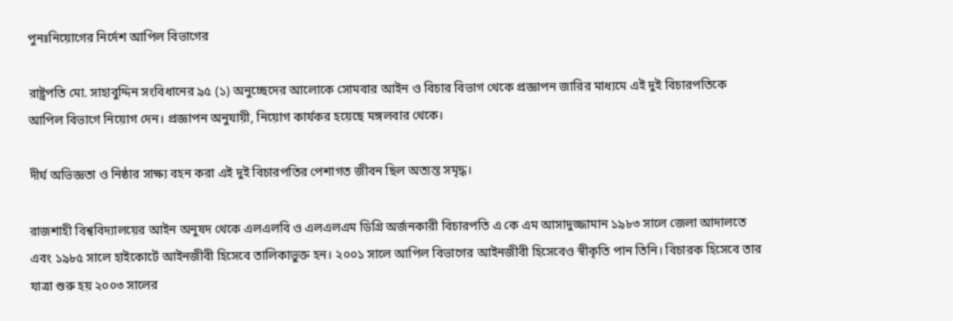পুনঃনিয়োগের নির্দেশ আপিল বিভাগের

রাষ্ট্রপতি মো. সাহাবুদ্দিন সংবিধানের ৯৫ (১) অনুচ্ছেদের আলোকে সোমবার আইন ও বিচার বিভাগ থেকে প্রজ্ঞাপন জারির মাধ্যমে এই দুই বিচারপতিকে আপিল বিভাগে নিয়োগ দেন। প্রজ্ঞাপন অনুযায়ী, নিয়োগ কার্যকর হয়েছে মঙ্গলবার থেকে।

দীর্ঘ অভিজ্ঞতা ও নিষ্ঠার সাক্ষ্য বহন করা এই দুই বিচারপতির পেশাগত জীবন ছিল অত্যন্ত সমৃদ্ধ।

রাজশাহী বিশ্ববিদ্যালয়ের আইন অনুষদ থেকে এলএলবি ও এলএলএম ডিগ্রি অর্জনকারী বিচারপতি এ কে এম আসাদুজ্জামান ১৯৮৩ সালে জেলা আদালতে এবং ১৯৮৫ সালে হাইকোর্টে আইনজীবী হিসেবে তালিকাভুক্ত হন। ২০০১ সালে আপিল বিভাগের আইনজীবী হিসেবেও স্বীকৃতি পান তিনি। বিচারক হিসেবে তার যাত্রা শুরু হয় ২০০৩ সালের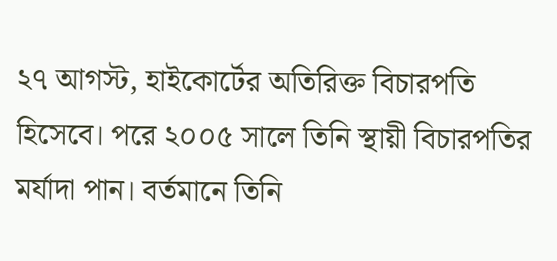২৭ আগস্ট, হাইকোর্টের অতিরিক্ত বিচারপতি হিসেবে। পরে ২০০৫ সালে তিনি স্থায়ী বিচারপতির মর্যাদা পান। বর্তমানে তিনি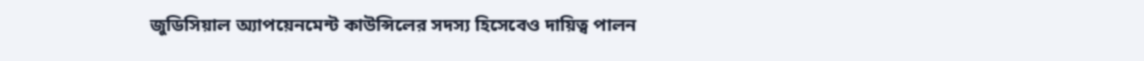জুডিসিয়াল অ্যাপয়েনমেন্ট কাউন্সিলের সদস্য হিসেবেও দায়িত্ব পালন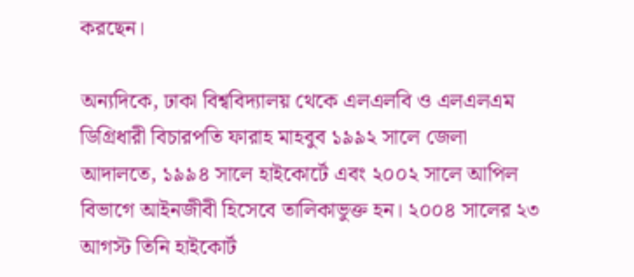করছেন।

অন্যদিকে, ঢাকা বিশ্ববিদ্যালয় থেকে এলএলবি ও এলএলএম ডিগ্রিধারী বিচারপতি ফারাহ মাহবুব ১৯৯২ সালে জেলা আদালতে, ১৯৯৪ সালে হাইকোর্টে এবং ২০০২ সালে আপিল বিভাগে আইনজীবী হিসেবে তালিকাভুক্ত হন। ২০০৪ সালের ২৩ আগস্ট তিনি হাইকোর্ট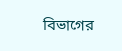বিভাগের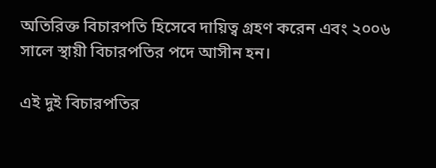অতিরিক্ত বিচারপতি হিসেবে দায়িত্ব গ্রহণ করেন এবং ২০০৬ সালে স্থায়ী বিচারপতির পদে আসীন হন।

এই দুই বিচারপতির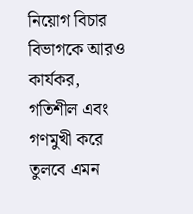নিয়োগ বিচার বিভাগকে আরও কার্যকর, গতিশীল এবং গণমুখী করে তুলবে এমন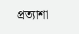প্রত্যাশা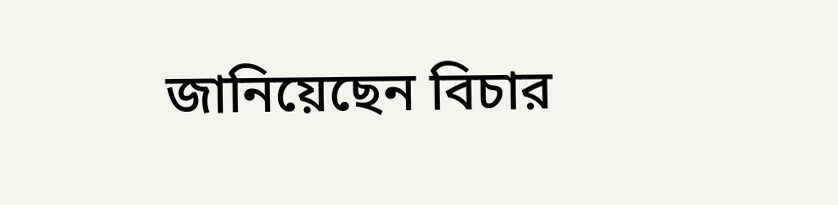জানিয়েছেন বিচার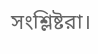সংশ্লিষ্টরা।